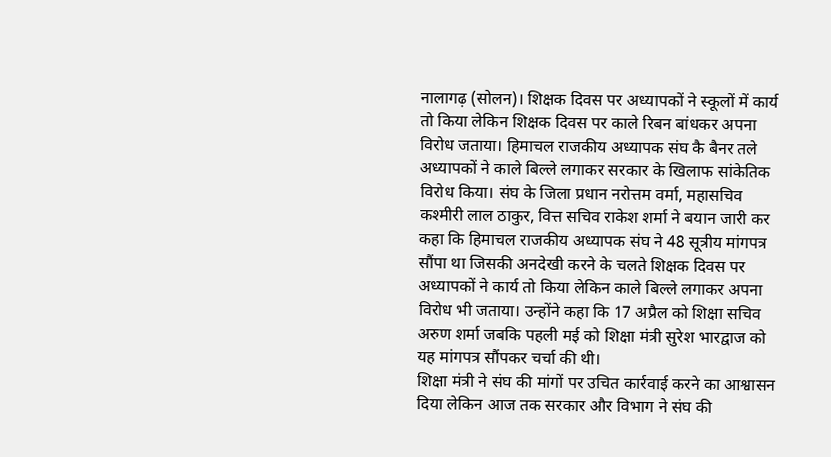नालागढ़ (सोलन)। शिक्षक दिवस पर अध्यापकों ने स्कूलों में कार्य तो किया लेकिन शिक्षक दिवस पर काले रिबन बांधकर अपना विरोध जताया। हिमाचल राजकीय अध्यापक संघ कै बैनर तले अध्यापकों ने काले बिल्ले लगाकर सरकार के खिलाफ सांकेतिक विरोध किया। संघ के जिला प्रधान नरोत्तम वर्मा, महासचिव कश्मीरी लाल ठाकुर, वित्त सचिव राकेश शर्मा ने बयान जारी कर कहा कि हिमाचल राजकीय अध्यापक संघ ने 48 सूत्रीय मांगपत्र सौंपा था जिसकी अनदेखी करने के चलते शिक्षक दिवस पर अध्यापकों ने कार्य तो किया लेकिन काले बिल्ले लगाकर अपना विरोध भी जताया। उन्होंने कहा कि 17 अप्रैल को शिक्षा सचिव अरुण शर्मा जबकि पहली मई को शिक्षा मंत्री सुरेश भारद्वाज को यह मांगपत्र सौंपकर चर्चा की थी।
शिक्षा मंत्री ने संघ की मांगों पर उचित कार्रवाई करने का आश्वासन दिया लेकिन आज तक सरकार और विभाग ने संघ की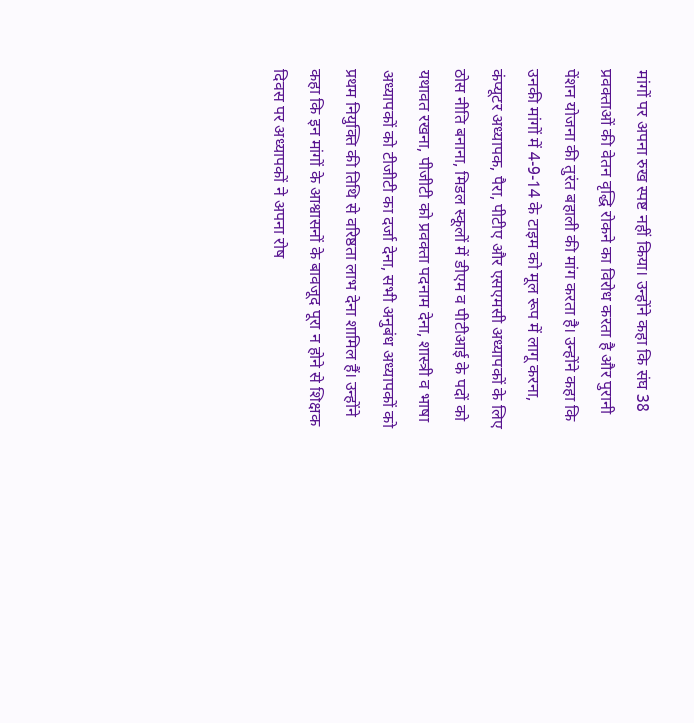मांगों पर अपना रुख स्पष्ट नहीं किया। उन्होंने कहा कि संघ 38 प्रवक्ताओं की वेतन वृद्धि रोकने का विरोध करता है और पुरानी पेंशन योजना की तुरंत बहाली की मांग करता है। उन्होंने कहा कि उनकी मांगों में 4-9-14 के टाइम को मूल रूप में लागू करना, कंप्यूटर अध्यापक, पैरा, पीटीए और एसएमसी अध्यापकों के लिए ठोस नीति बनाना, मिडल स्कूलों में डीएम व पीटीआई के पदों को यथावत रखना, पीजीटी को प्रवक्ता पदनाम देना, शास्त्री व भाषा अध्यापकों को टीजीटी का दर्जा देना, सभी अनुबंध अध्यापकों को प्रथम नियुक्ति की तिथि से वरिष्ठता लाभ देना शामिल हैं। उन्होंने कहा कि इन मांगों के आश्वासनों के बावजूद पूरा न होने से शिक्षक दिवस पर अध्यापकों ने अपना रोष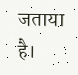जताया है।